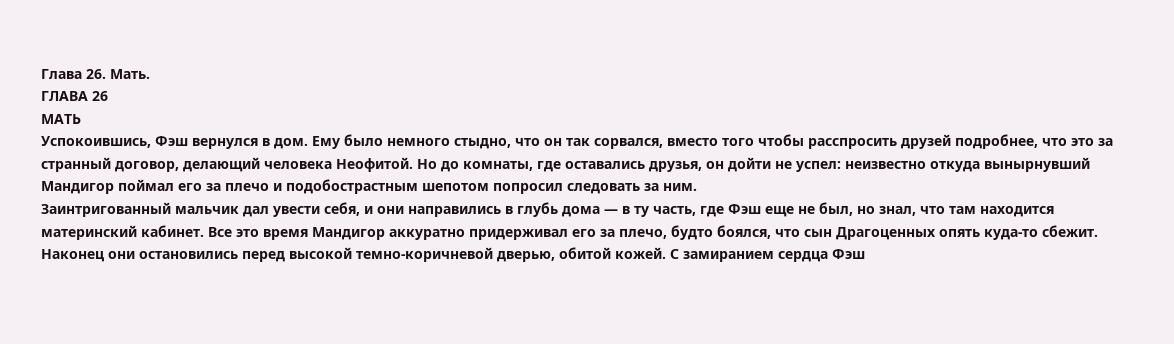Глава 26. Мать.
ГЛАВА 26
МАТЬ
Успокоившись, Фэш вернулся в дом. Ему было немного стыдно, что он так сорвался, вместо того чтобы расспросить друзей подробнее, что это за странный договор, делающий человека Неофитой. Но до комнаты, где оставались друзья, он дойти не успел: неизвестно откуда вынырнувший Мандигор поймал его за плечо и подобострастным шепотом попросил следовать за ним.
Заинтригованный мальчик дал увести себя, и они направились в глубь дома — в ту часть, где Фэш еще не был, но знал, что там находится материнский кабинет. Все это время Мандигор аккуратно придерживал его за плечо, будто боялся, что сын Драгоценных опять куда-то сбежит.
Наконец они остановились перед высокой темно-коричневой дверью, обитой кожей. С замиранием сердца Фэш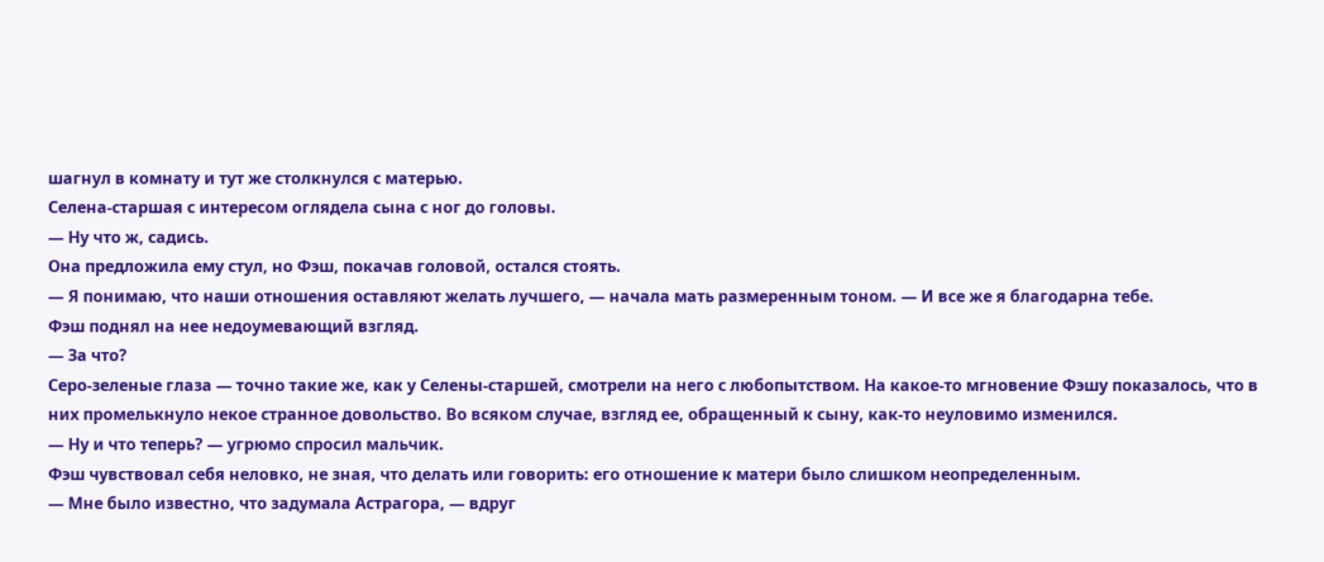шагнул в комнату и тут же столкнулся с матерью.
Селена-старшая с интересом оглядела сына с ног до головы.
— Ну что ж, садись.
Она предложила ему стул, но Фэш, покачав головой, остался стоять.
— Я понимаю, что наши отношения оставляют желать лучшего, — начала мать размеренным тоном. — И все же я благодарна тебе.
Фэш поднял на нее недоумевающий взгляд.
— За что?
Серо-зеленые глаза — точно такие же, как у Селены-старшей, смотрели на него с любопытством. На какое-то мгновение Фэшу показалось, что в них промелькнуло некое странное довольство. Во всяком случае, взгляд ее, обращенный к сыну, как-то неуловимо изменился.
— Ну и что теперь? — угрюмо спросил мальчик.
Фэш чувствовал себя неловко, не зная, что делать или говорить: его отношение к матери было слишком неопределенным.
— Мне было известно, что задумала Астрагора, — вдруг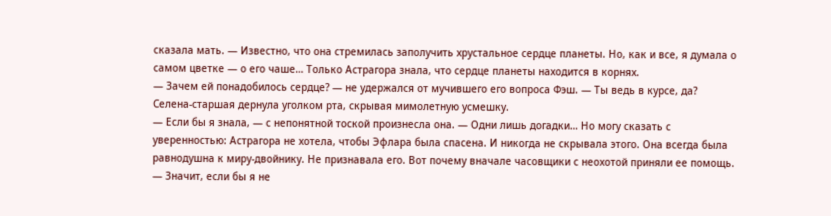сказала мать. — Известно, что она стремилась заполучить хрустальное сердце планеты. Но, как и все, я думала о самом цветке — о его чаше… Только Астрагора знала, что сердце планеты находится в корнях.
— Зачем ей понадобилось сердце? — не удержался от мучившего его вопроса Фэш. — Ты ведь в курсе, да?
Селена-старшая дернула уголком рта, скрывая мимолетную усмешку.
— Если бы я знала, — с непонятной тоской произнесла она. — Одни лишь догадки… Но могу сказать с уверенностью: Астрагора не хотела, чтобы Эфлара была спасена. И никогда не скрывала этого. Она всегда была равнодушна к миру-двойнику. Не признавала его. Вот почему вначале часовщики с неохотой приняли ее помощь.
— Значит, если бы я не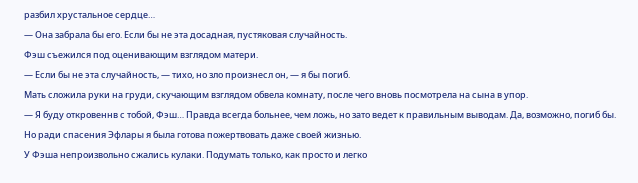разбил хрустальное сердце…
— Она забрала бы его. Если бы не эта досадная, пустяковая случайность.
Фэш съежился под оценивающим взглядом матери.
— Если бы не эта случайность, — тихо, но зло произнесл он, — я бы погиб.
Мать сложила руки на груди, скучающим взглядом обвела комнату, после чего вновь посмотрела на сына в упор.
— Я буду откровеннв с тобой, Фэш… Правда всегда больнее, чем ложь, но зато ведет к правильным выводам. Да, возможно, погиб бы. Но ради спасения Эфлары я была готова пожертвовать даже своей жизнью.
У Фэша непроизвольно сжались кулаки. Подумать только, как просто и легко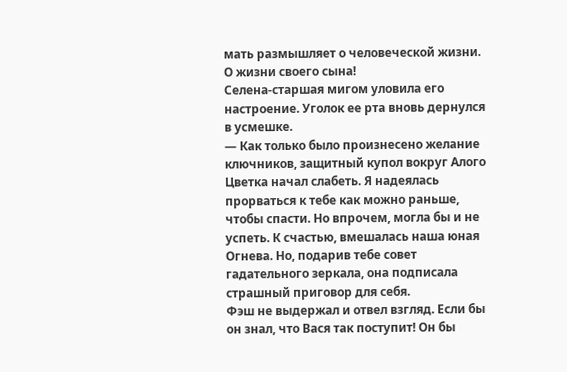мать размышляет о человеческой жизни. О жизни своего сына!
Селена-старшая мигом уловила его настроение. Уголок ее рта вновь дернулся в усмешке.
— Как только было произнесено желание ключников, защитный купол вокруг Алого Цветка начал слабеть. Я надеялась прорваться к тебе как можно раньше, чтобы спасти. Но впрочем, могла бы и не успеть. К счастью, вмешалась наша юная Огнева. Но, подарив тебе совет гадательного зеркала, она подписала страшный приговор для себя.
Фэш не выдержал и отвел взгляд. Если бы он знал, что Вася так поступит! Он бы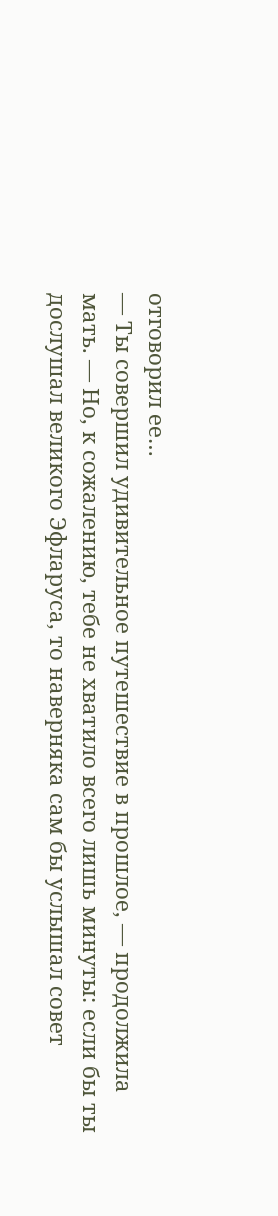отговорил ее…
— Ты совершил удивительное путешествие в прошлое, — продолжила мать. — Но, к сожалению, тебе не хватило всего лишь минуты: если бы ты дослушал великого Эфларуса, то наверняка сам бы услышал совет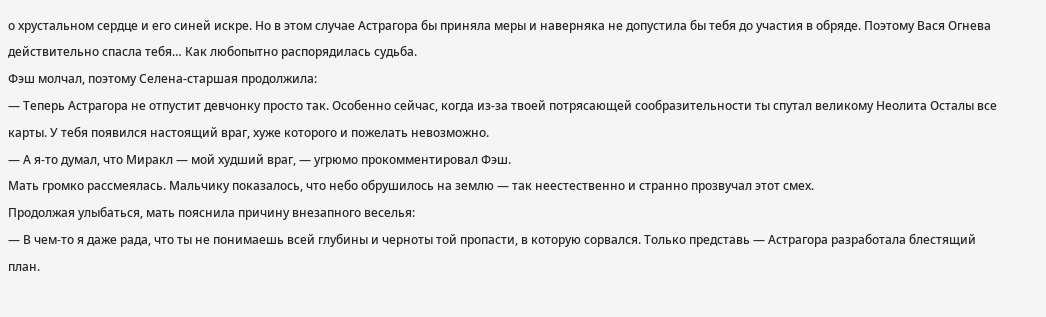о хрустальном сердце и его синей искре. Но в этом случае Астрагора бы приняла меры и наверняка не допустила бы тебя до участия в обряде. Поэтому Вася Огнева действительно спасла тебя… Как любопытно распорядилась судьба.
Фэш молчал, поэтому Селена-старшая продолжила:
— Теперь Астрагора не отпустит девчонку просто так. Особенно сейчас, когда из-за твоей потрясающей сообразительности ты спутал великому Неолита Осталы все карты. У тебя появился настоящий враг, хуже которого и пожелать невозможно.
— А я-то думал, что Миракл — мой худший враг, — угрюмо прокомментировал Фэш.
Мать громко рассмеялась. Мальчику показалось, что небо обрушилось на землю — так неестественно и странно прозвучал этот смех.
Продолжая улыбаться, мать пояснила причину внезапного веселья:
— В чем-то я даже рада, что ты не понимаешь всей глубины и черноты той пропасти, в которую сорвался. Только представь — Астрагора разработала блестящий план.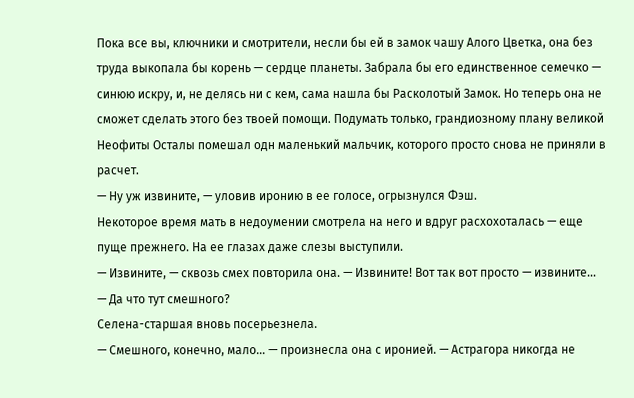Пока все вы, ключники и смотрители, несли бы ей в замок чашу Алого Цветка, она без труда выкопала бы корень — сердце планеты. Забрала бы его единственное семечко — синюю искру, и, не делясь ни с кем, сама нашла бы Расколотый Замок. Но теперь она не сможет сделать этого без твоей помощи. Подумать только, грандиозному плану великой Неофиты Осталы помешал одн маленький мальчик, которого просто снова не приняли в расчет.
— Ну уж извините, — уловив иронию в ее голосе, огрызнулся Фэш.
Некоторое время мать в недоумении смотрела на него и вдруг расхохоталась — еще пуще прежнего. На ее глазах даже слезы выступили.
— Извините, — сквозь смех повторила она. — Извините! Вот так вот просто — извините…
— Да что тут смешного?
Селена-старшая вновь посерьезнела.
— Смешного, конечно, мало… — произнесла она с иронией. — Астрагора никогда не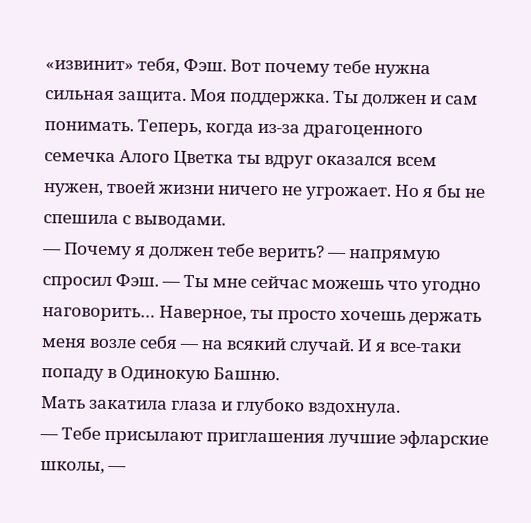«извинит» тебя, Фэш. Вот почему тебе нужна сильная защита. Моя поддержка. Ты должен и сам понимать. Теперь, когда из-за драгоценного семечка Алого Цветка ты вдруг оказался всем нужен, твоей жизни ничего не угрожает. Но я бы не спешила с выводами.
— Почему я должен тебе верить? — напрямую спросил Фэш. — Ты мне сейчас можешь что угодно наговорить… Наверное, ты просто хочешь держать меня возле себя — на всякий случай. И я все-таки попаду в Одинокую Башню.
Мать закатила глаза и глубоко вздохнула.
— Тебе присылают приглашения лучшие эфларские школы, —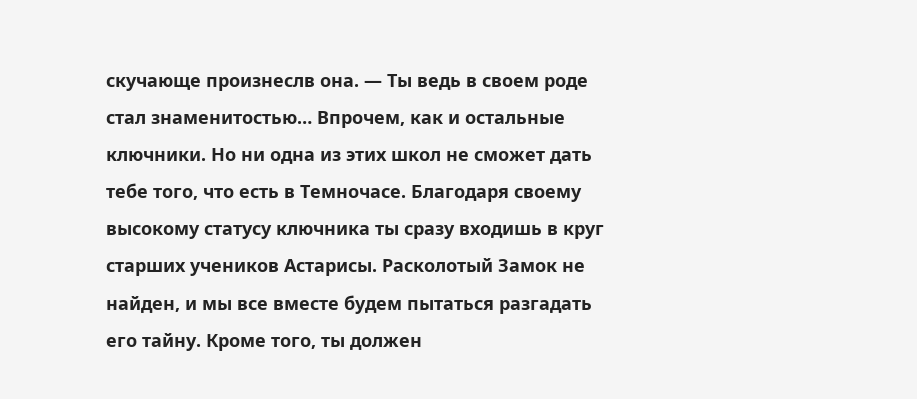скучающе произнеслв она. — Ты ведь в своем роде стал знаменитостью… Впрочем, как и остальные ключники. Но ни одна из этих школ не сможет дать тебе того, что есть в Темночасе. Благодаря своему высокому статусу ключника ты сразу входишь в круг старших учеников Астарисы. Расколотый Замок не найден, и мы все вместе будем пытаться разгадать его тайну. Кроме того, ты должен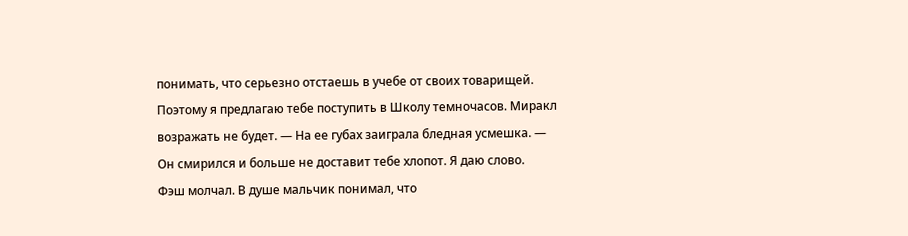понимать, что серьезно отстаешь в учебе от своих товарищей. Поэтому я предлагаю тебе поступить в Школу темночасов. Миракл возражать не будет. — На ее губах заиграла бледная усмешка. — Он смирился и больше не доставит тебе хлопот. Я даю слово.
Фэш молчал. В душе мальчик понимал, что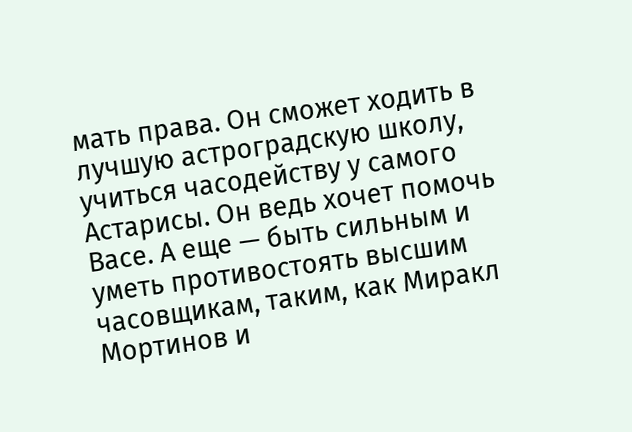мать права. Он сможет ходить в лучшую астроградскую школу, учиться часодейству у самого Астарисы. Он ведь хочет помочь Васе. А еще — быть сильным и уметь противостоять высшим часовщикам, таким, как Миракл Мортинов и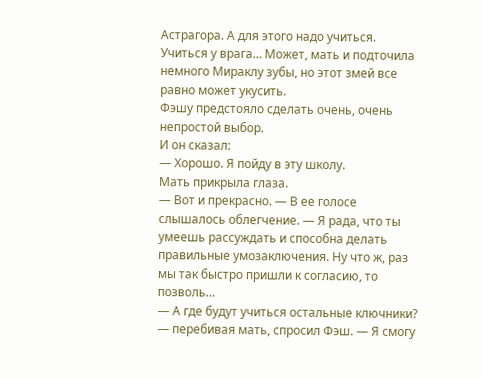Астрагора. А для этого надо учиться. Учиться у врага… Может, мать и подточила немного Мираклу зубы, но этот змей все равно может укусить.
Фэшу предстояло сделать очень, очень непростой выбор.
И он сказал:
— Хорошо. Я пойду в эту школу.
Мать прикрыла глаза.
— Вот и прекрасно. — В ее голосе слышалось облегчение. — Я рада, что ты умеешь рассуждать и способна делать правильные умозаключения. Ну что ж, раз мы так быстро пришли к согласию, то позволь…
— А где будут учиться остальные ключники? — перебивая мать, спросил Фэш. — Я смогу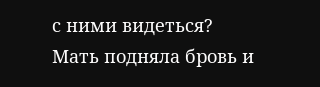с ними видеться?
Мать подняла бровь и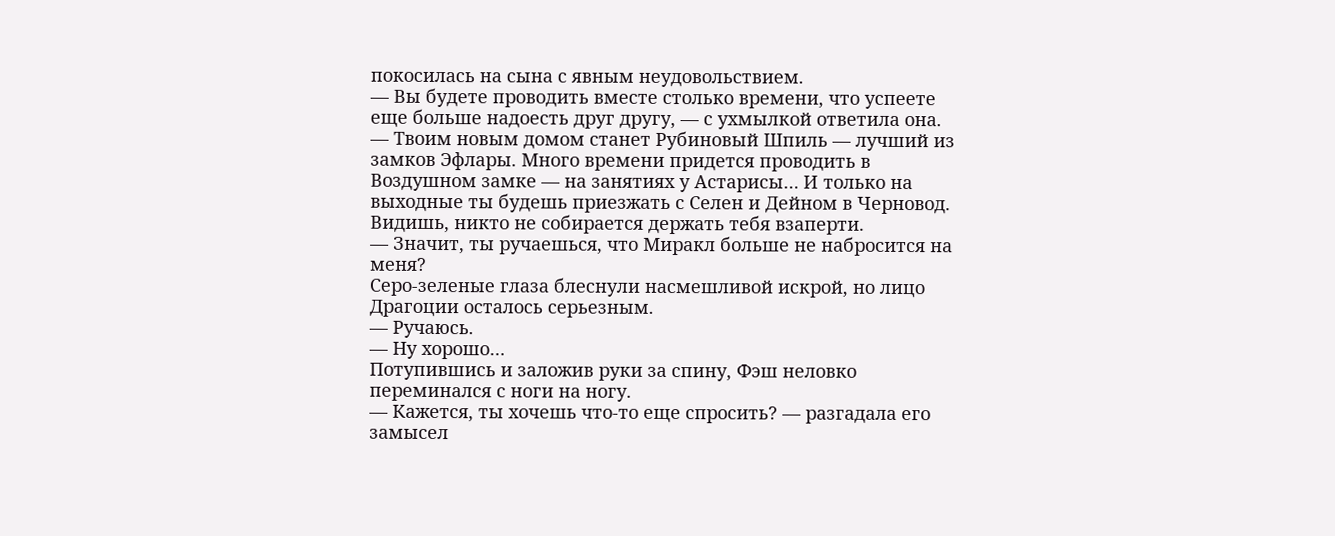покосилась на сына с явным неудовольствием.
— Вы будете проводить вместе столько времени, что успеете еще больше надоесть друг другу, — с ухмылкой ответила она. — Твоим новым домом станет Рубиновый Шпиль — лучший из замков Эфлары. Много времени придется проводить в Воздушном замке — на занятиях у Астарисы… И только на выходные ты будешь приезжать с Селен и Дейном в Черновод. Видишь, никто не собирается держать тебя взаперти.
— Значит, ты ручаешься, что Миракл больше не набросится на меня?
Серо-зеленые глаза блеснули насмешливой искрой, но лицо Драгоции осталось серьезным.
— Ручаюсь.
— Ну хорошо…
Потупившись и заложив руки за спину, Фэш неловко переминался с ноги на ногу.
— Кажется, ты хочешь что-то еще спросить? — разгадала его замысел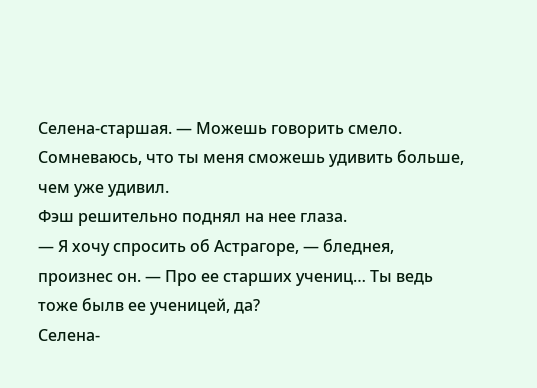Селена-старшая. — Можешь говорить смело. Сомневаюсь, что ты меня сможешь удивить больше, чем уже удивил.
Фэш решительно поднял на нее глаза.
— Я хочу спросить об Астрагоре, — бледнея, произнес он. — Про ее старших учениц… Ты ведь тоже былв ее ученицей, да?
Селена-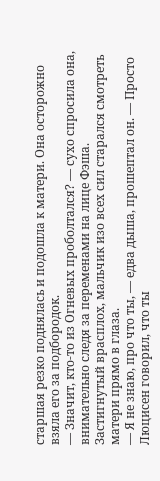старшая резко поднялась и подошла к матери. Она осторожно взяла его за подбородок.
— Значит, кто-то из Огневых проболтался? — сухо спросила она, внимательно следя за переменами на лице Фэша.
Застигнутый врасплох, мальчик изо всех сил старался смотреть матери прямо в глаза.
— Я не знаю, про что ты, — едва дыша, прошептал он. — Просто Люцисен говорил, что ты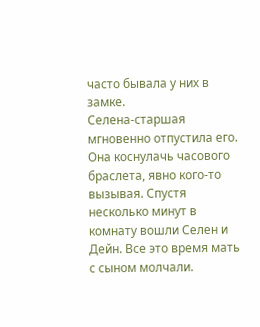часто бывала у них в замке.
Селена-старшая мгновенно отпустила его. Она коснулачь часового браслета, явно кого-то вызывая. Спустя несколько минут в комнату вошли Селен и Дейн. Все это время мать с сыном молчали.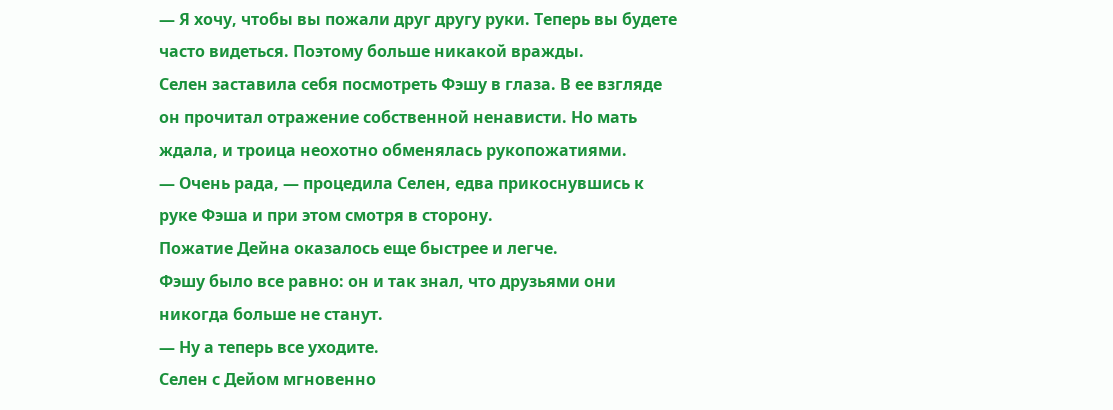— Я хочу, чтобы вы пожали друг другу руки. Теперь вы будете часто видеться. Поэтому больше никакой вражды.
Селен заставила себя посмотреть Фэшу в глаза. В ее взгляде он прочитал отражение собственной ненависти. Но мать ждала, и троица неохотно обменялась рукопожатиями.
— Очень рада, — процедила Селен, едва прикоснувшись к руке Фэша и при этом смотря в сторону.
Пожатие Дейна оказалось еще быстрее и легче.
Фэшу было все равно: он и так знал, что друзьями они никогда больше не станут.
— Ну а теперь все уходите.
Селен с Дейом мгновенно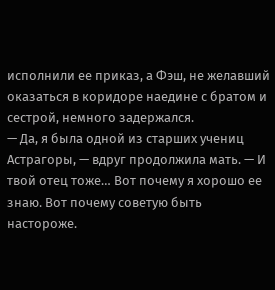исполнили ее приказ, а Фэш, не желавший оказаться в коридоре наедине с братом и сестрой, немного задержался.
— Да, я была одной из старших учениц Астрагоры, — вдруг продолжила мать. — И твой отец тоже… Вот почему я хорошо ее знаю. Вот почему советую быть настороже.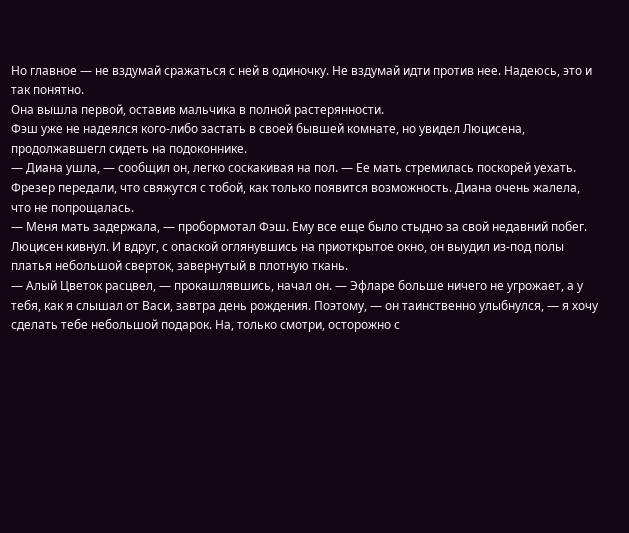Но главное — не вздумай сражаться с ней в одиночку. Не вздумай идти против нее. Надеюсь, это и так понятно.
Она вышла первой, оставив мальчика в полной растерянности.
Фэш уже не надеялся кого-либо застать в своей бывшей комнате, но увидел Люцисена, продолжавшегл сидеть на подоконнике.
— Диана ушла, — сообщил он, легко соскакивая на пол. — Ее мать стремилась поскорей уехать. Фрезер передали, что свяжутся с тобой, как только появится возможность. Диана очень жалела, что не попрощалась.
— Меня мать задержала, — пробормотал Фэш. Ему все еще было стыдно за свой недавний побег.
Люцисен кивнул. И вдруг, с опаской оглянувшись на приоткрытое окно, он выудил из-под полы платья небольшой сверток, завернутый в плотную ткань.
— Алый Цветок расцвел, — прокашлявшись, начал он. — Эфларе больше ничего не угрожает, а у тебя, как я слышал от Васи, завтра день рождения. Поэтому, — он таинственно улыбнулся, — я хочу сделать тебе небольшой подарок. На, только смотри, осторожно с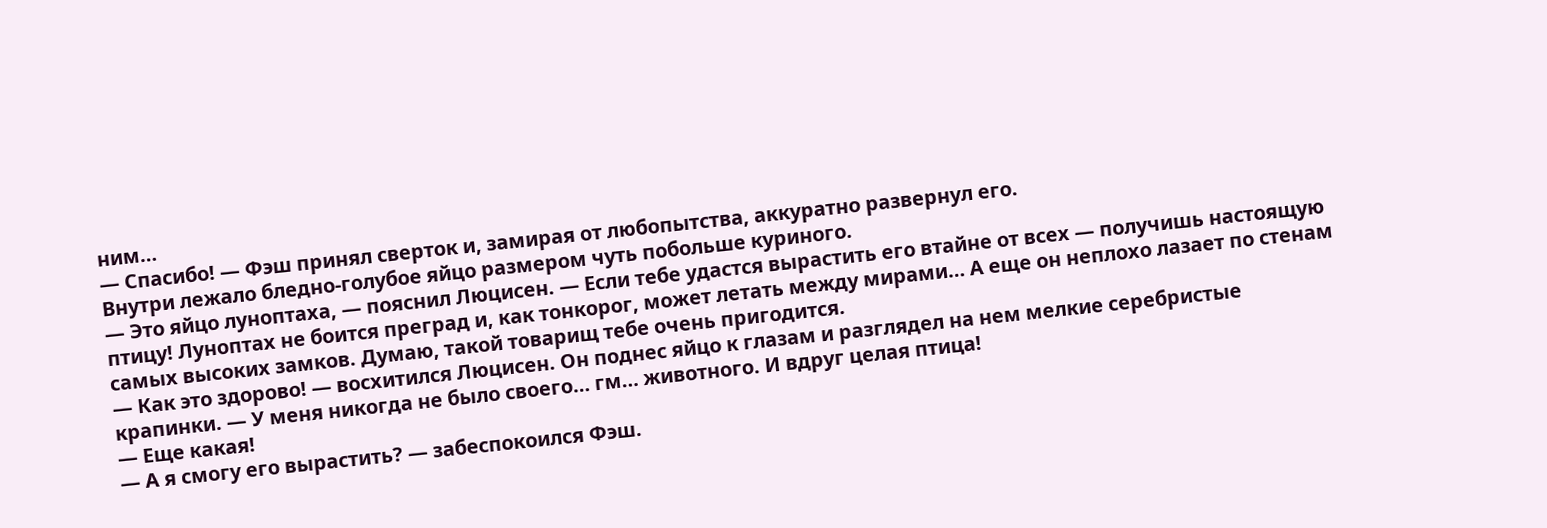ним…
— Спасибо! — Фэш принял сверток и, замирая от любопытства, аккуратно развернул его.
Внутри лежало бледно-голубое яйцо размером чуть побольше куриного.
— Это яйцо луноптаха, — пояснил Люцисен. — Если тебе удастся вырастить его втайне от всех — получишь настоящую птицу! Луноптах не боится преград и, как тонкорог, может летать между мирами… А еще он неплохо лазает по стенам самых высоких замков. Думаю, такой товарищ тебе очень пригодится.
— Как это здорово! — восхитился Люцисен. Он поднес яйцо к глазам и разглядел на нем мелкие серебристые крапинки. — У меня никогда не было своего… гм… животного. И вдруг целая птица!
— Еще какая!
— А я смогу его вырастить? — забеспокоился Фэш.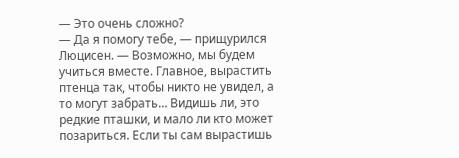— Это очень сложно?
— Да я помогу тебе, — прищурился Люцисен. — Возможно, мы будем учиться вместе. Главное, вырастить птенца так, чтобы никто не увидел, а то могут забрать… Видишь ли, это редкие пташки, и мало ли кто может позариться. Если ты сам вырастишь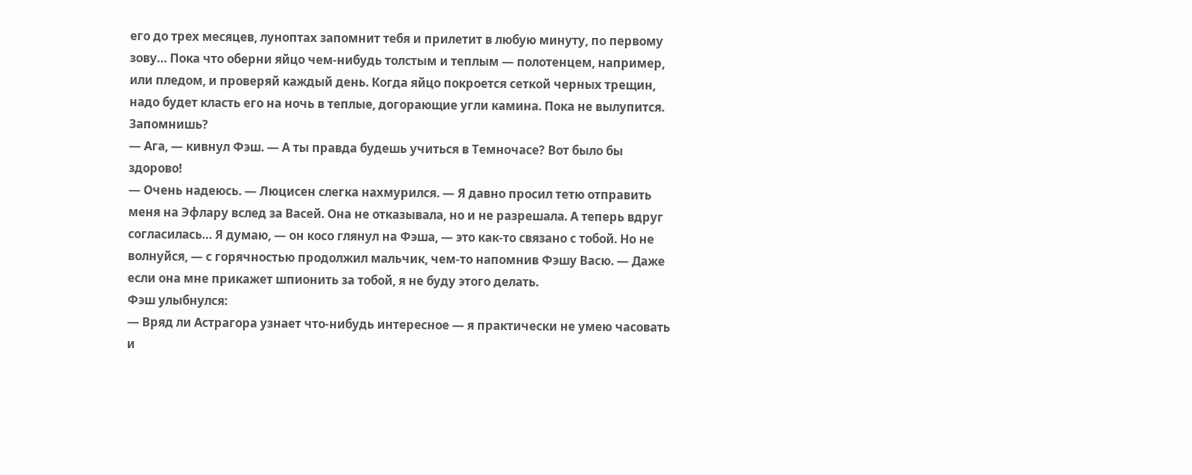его до трех месяцев, луноптах запомнит тебя и прилетит в любую минуту, по первому зову… Пока что оберни яйцо чем-нибудь толстым и теплым — полотенцем, например, или пледом, и проверяй каждый день. Когда яйцо покроется сеткой черных трещин, надо будет класть его на ночь в теплые, догорающие угли камина. Пока не вылупится. Запомнишь?
— Ага, — кивнул Фэш. — А ты правда будешь учиться в Темночасе? Вот было бы здорово!
— Очень надеюсь. — Люцисен слегка нахмурился. — Я давно просил тетю отправить меня на Эфлару вслед за Васей. Она не отказывала, но и не разрешала. А теперь вдруг согласилась… Я думаю, — он косо глянул на Фэша, — это как-то связано с тобой. Но не волнуйся, — с горячностью продолжил мальчик, чем-то напомнив Фэшу Васю. — Даже если она мне прикажет шпионить за тобой, я не буду этого делать.
Фэш улыбнулся:
— Вряд ли Астрагора узнает что-нибудь интересное — я практически не умею часовать и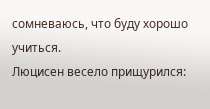сомневаюсь, что буду хорошо учиться.
Люцисен весело прищурился: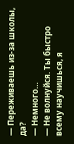— Переживаешь из-за школы, да?
— Немного…
— Не волнуйся. Ты быстро всему научишься, я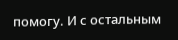помогу. И с остальным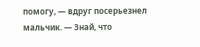помогу, — вдруг посерьезнел мальчик. — Знай, что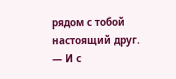рядом с тобой настоящий друг.
— И с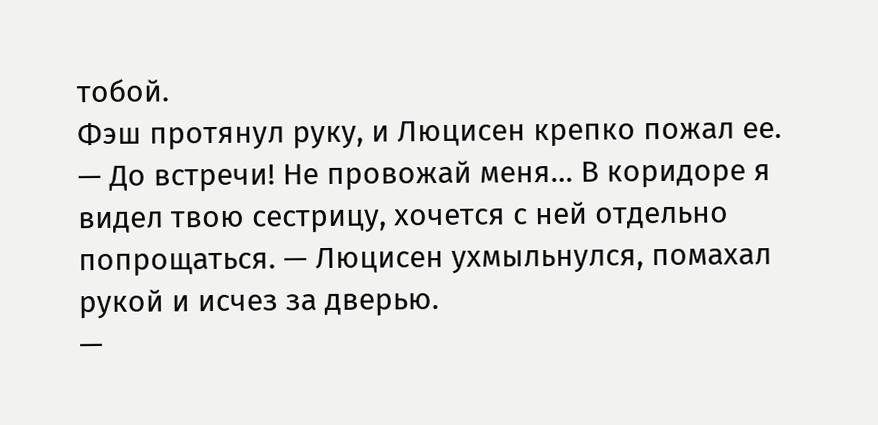тобой.
Фэш протянул руку, и Люцисен крепко пожал ее.
— До встречи! Не провожай меня… В коридоре я видел твою сестрицу, хочется с ней отдельно попрощаться. — Люцисен ухмыльнулся, помахал рукой и исчез за дверью.
—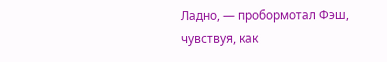Ладно, — пробормотал Фэш, чувствуя, как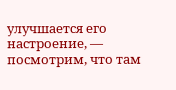улучшается его настроение, — посмотрим, что там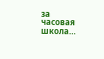за часовая школа…